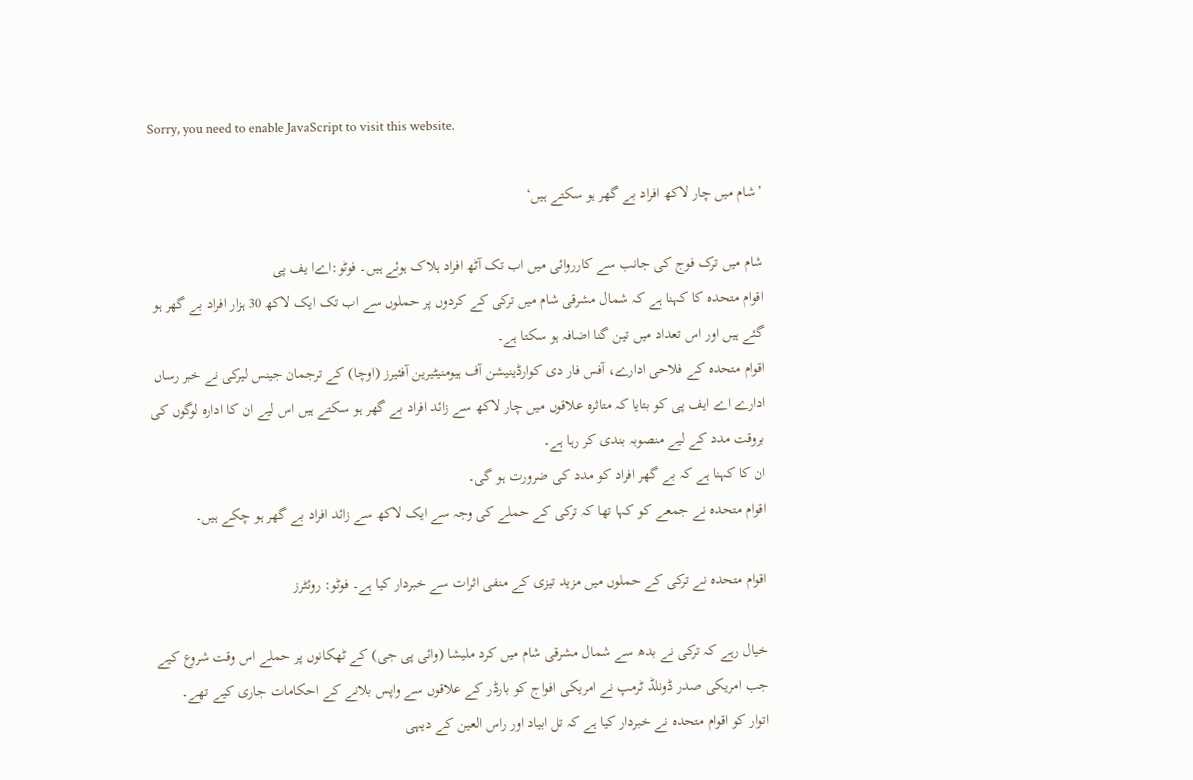Sorry, you need to enable JavaScript to visit this website.

’شام میں چار لاکھ افراد بے گھر ہو سکتے ہیں‘

شام میں ترک فوج کی جانب سے کارروائی میں اب تک آٹھ افراد ہلاک ہوئے ہیں۔ فوٹو:اےا یف پی
اقوام متحدہ کا کہنا ہے کہ شمال مشرقی شام میں ترکی کے کردوں پر حملوں سے اب تک ایک لاکھ 30 ہزار افراد بے گھر ہو گئے ہیں اور اس تعداد میں تین گنا اضافہ ہو سکتا ہے۔
اقوام متحدہ کے فلاحی ادارے، آفس فار دی کوارڈینیشن آف ہیومنیٹیرین آفئیرز (اوچا) کے ترجمان جینس لیرکی نے خبر رساں ادارے اے ایف پی کو بتایا کہ متاثرہ علاقوں میں چار لاکھ سے زائد افراد بے گھر ہو سکتے ہیں اس لیے ان کا ادارہ لوگوں کی بروقت مدد کے لیے منصوبہ بندی کر رہا ہے۔
ان کا کہنا ہے کہ بے گھر افراد کو مدد کی ضرورت ہو گی۔
اقوام متحدہ نے جمعے کو کہا تھا کہ ترکی کے حملے کی وجہ سے ایک لاکھ سے زائد افراد بے گھر ہو چکے ہیں۔

اقوام متحدہ نے ترکی کے حملوں میں مزید تیزی کے منفی اثرات سے خبردار کیا ہے۔ فوٹو: روئٹرز

خیال رہے کہ ترکی نے بدھ سے شمال مشرقی شام میں کرد ملیشا (وائی پی جی) کے ٹھکانوں پر حملے اس وقت شروع کیے جب امریکی صدر ڈونلڈ ٹرمپ نے امریکی افواج کو بارڈر کے علاقوں سے واپس بلانے کے احکامات جاری کیے تھے۔
اتوار کو اقوام متحدہ نے خبردار کیا ہے کہ تل ابیاد اور راس العین کے دیہی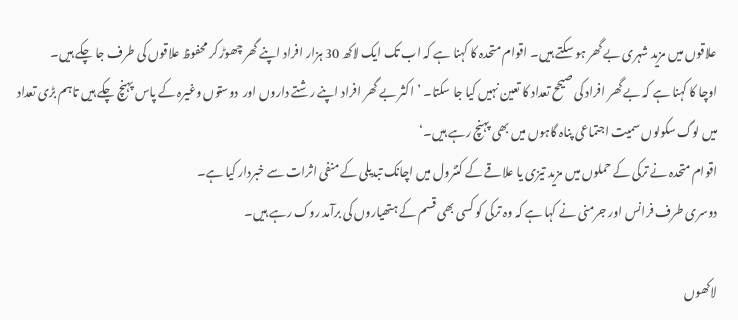علاقوں میں مزید شہری بے گھر ہو سکتے ہیں۔ اقوام متحدہ کا کہنا ہے کہ اب تک ایک لاکھ 30 ہزار افراد اپنے گھر چھوڑ کر محفوظ علاقوں کی طرف جا چکے ہیں۔
اوچا کا کہنا ہے کہ بے گھر افراد کی صیحح تعداد کا تعین نہیں کیا جا سکتا۔ ’اکثر بے گھر افراد اپنے رشتے داروں اور  دوستوں وغیرہ کے پاس پہنچ چکے ہیں تاہم بڑی تعداد میں لوگ سکولوں سمیت اجتماعی پناہ گاہوں میں بھی پہنچ رہے ہیں۔‘
اقوام متحدہ نے ترکی کے حملوں میں مزید تیزی یا علاقے کے کنٹرول میں اچانک تبدیلی کے منفی اثرات سے خبردار کیا ہے۔
دوسری طرف فرانس اور جرمنی نے کہا ہے کہ وہ ترکی کو کسی بھی قسم کے ہتھیاروں کی برآمد روک رہے ہیں۔

لاکھوں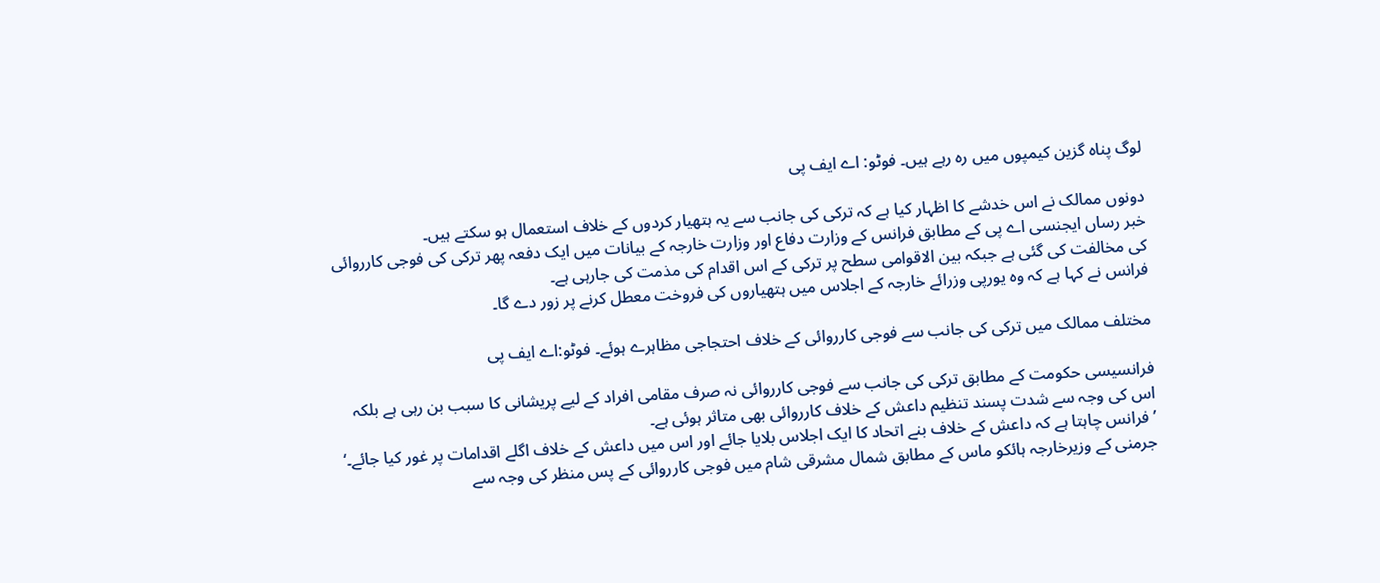لوگ پناہ گزین کیمپوں میں رہ رہے ہیں۔ فوٹو: اے ایف پی

دونوں ممالک نے اس خدشے کا اظہار کیا ہے کہ ترکی کی جانب سے یہ ہتھیار کردوں کے خلاف استعمال ہو سکتے ہیں۔
خبر رساں ایجنسی اے پی کے مطابق فرانس کے وزارت دفاع اور وزارت خارجہ کے بیانات میں ایک دفعہ پھر ترکی کی فوجی کارروائی کی مخالفت کی گئی ہے جبکہ بین الاقوامی سطح پر ترکی کے اس اقدام کی مذمت کی جارہی ہے۔
فرانس نے کہا ہے کہ وہ یورپی وزرائے خارجہ کے اجلاس میں ہتھیاروں کی فروخت معطل کرنے پر زور دے گا۔

مختلف ممالک میں ترکی کی جانب سے فوجی کارروائی کے خلاف احتجاجی مظاہرے ہوئے۔ فوٹو:اے ایف پی

فرانسیسی حکومت کے مطابق ترکی کی جانب سے فوجی کارروائی نہ صرف مقامی افراد کے لیے پریشانی کا سبب بن رہی ہے بلکہ اس کی وجہ سے شدت پسند تنظیم داعش کے خلاف کارروائی بھی متاثر ہوئی ہے۔
’فرانس چاہتا ہے کہ داعش کے خلاف بنے اتحاد کا ایک اجلاس بلایا جائے اور اس میں داعش کے خلاف اگلے اقدامات پر غور کیا جائے۔‘
جرمنی کے وزیرخارجہ ہائکو ماس کے مطابق شمال مشرقی شام میں فوجی کارروائی کے پس منظر کی وجہ سے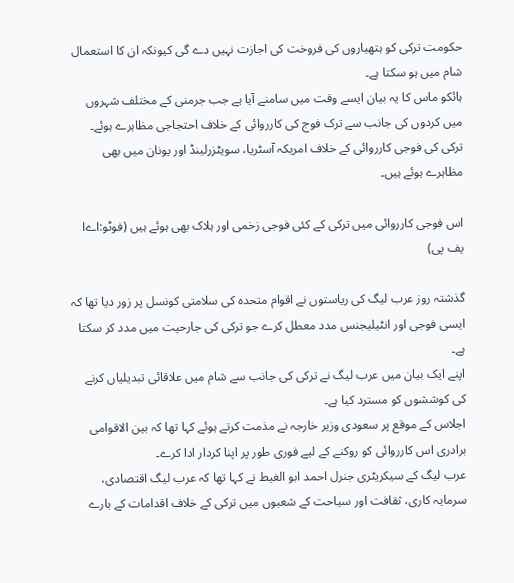حکومت ترکی کو ہتھیاروں کی فروخت کی اجازت نہیں دے گی کیونکہ ان کا استعمال شام میں ہو سکتا ہے۔
ہائکو ماس کا یہ بیان ایسے وقت میں سامنے آیا ہے جب جرمنی کے مختلف شہروں میں کردوں کی جانب سے ترک فوج کی کارروائی کے خلاف احتجاجی مظاہرے ہوئے۔
ترکی کی فوجی کارروائی کے خلاف امریکہ آسٹریا، سویٹزرلینڈ اور یونان میں بھی مظاہرے ہوئے ہیں۔

اس فوجی کارروائی میں ترکی کے کئی فوجی زخمی اور ہلاک بھی ہوئے ہیں (فوٹو:اےا یف پی)

گذشتہ روز عرب لیگ کی ریاستوں نے اقوام متحدہ کی سلامتی کونسل پر زور دیا تھا کہ ایسی فوجی اور انٹیلیجنس مدد معطل کرے جو ترکی کی جارحیت میں مدد کر سکتا ہے۔
اپنے ایک بیان میں عرب لیگ نے ترکی کی جانب سے شام میں علاقائی تبدیلیاں کرنے کی کوششوں کو مسترد کیا ہے۔
اجلاس کے موقع پر سعودی وزیر خارجہ نے مذمت کرتے ہوئے کہا تھا کہ بین الاقوامی برادری اس کارروائی کو روکنے کے لیے فوری طور پر اپنا کردار ادا کرے۔
عرب لیگ کے سیکریٹری جنرل احمد ابو الغیط نے کہا تھا کہ عرب لیگ اقتصادی، سرمایہ کاری، ثقافت اور سیاحت کے شعبوں میں ترکی کے خلاف اقدامات کے بارے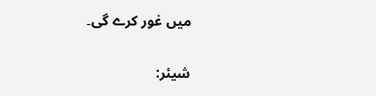میں غور کرے گی۔

شیئر: